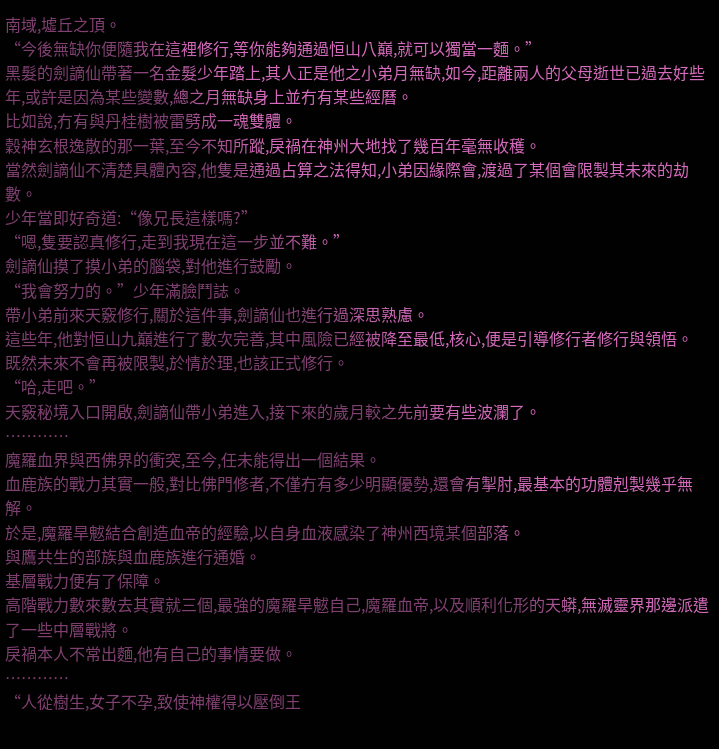南域,墟丘之頂。
“今後無缺你便隨我在這裡修行,等你能夠通過恒山八巔,就可以獨當一麵。”
黑髮的劍謫仙帶著一名金髮少年踏上,其人正是他之小弟月無缺,如今,距離兩人的父母逝世已過去好些年,或許是因為某些變數,總之月無缺身上並冇有某些經曆。
比如說,冇有與丹桂樹被雷劈成一魂雙體。
穀神玄根逸散的那一葉,至今不知所蹤,戾禍在神州大地找了幾百年毫無收穫。
當然劍謫仙不清楚具體內容,他隻是通過占算之法得知,小弟因緣際會,渡過了某個會限製其未來的劫數。
少年當即好奇道:“像兄長這樣嗎?”
“嗯,隻要認真修行,走到我現在這一步並不難。”
劍謫仙摸了摸小弟的腦袋,對他進行鼓勵。
“我會努力的。”少年滿臉鬥誌。
帶小弟前來天竅修行,關於這件事,劍謫仙也進行過深思熟慮。
這些年,他對恒山九巔進行了數次完善,其中風險已經被降至最低,核心,便是引導修行者修行與領悟。
既然未來不會再被限製,於情於理,也該正式修行。
“哈,走吧。”
天竅秘境入口開啟,劍謫仙帶小弟進入,接下來的歲月較之先前要有些波瀾了。
…………
魔羅血界與西佛界的衝突,至今,任未能得出一個結果。
血鹿族的戰力其實一般,對比佛門修者,不僅冇有多少明顯優勢,還會有掣肘,最基本的功體剋製幾乎無解。
於是,魔羅旱魃結合創造血帝的經驗,以自身血液感染了神州西境某個部落。
與鷹共生的部族與血鹿族進行通婚。
基層戰力便有了保障。
高階戰力數來數去其實就三個,最強的魔羅旱魃自己,魔羅血帝,以及順利化形的天蟒,無滅靈界那邊派遣了一些中層戰將。
戾禍本人不常出麵,他有自己的事情要做。
…………
“人從樹生,女子不孕,致使神權得以壓倒王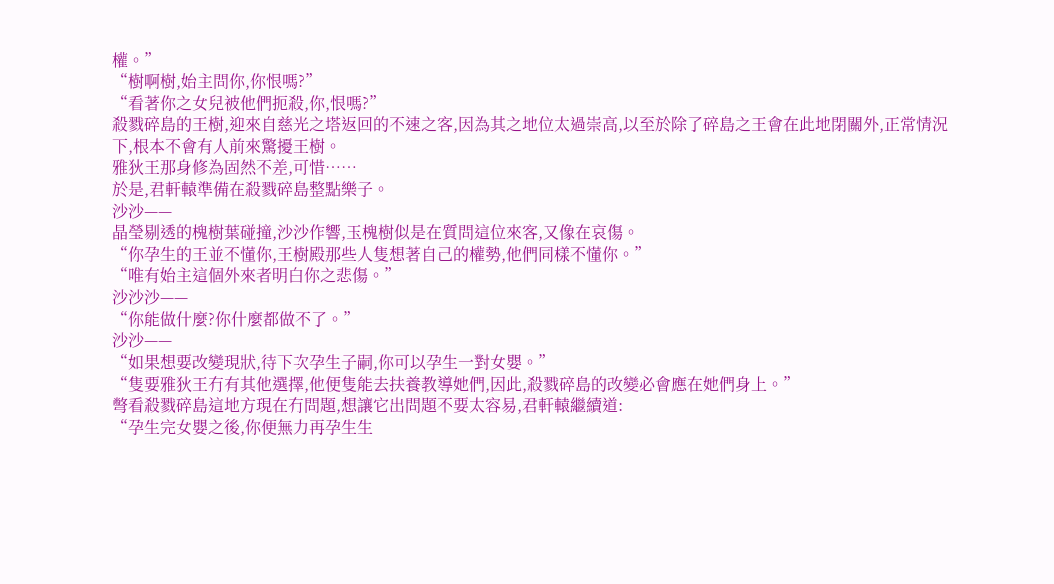權。”
“樹啊樹,始主問你,你恨嗎?”
“看著你之女兒被他們扼殺,你,恨嗎?”
殺戮碎島的王樹,迎來自慈光之塔返回的不速之客,因為其之地位太過崇高,以至於除了碎島之王會在此地閉關外,正常情況下,根本不會有人前來驚擾王樹。
雅狄王那身修為固然不差,可惜……
於是,君軒轅準備在殺戮碎島整點樂子。
沙沙——
晶瑩剔透的槐樹葉碰撞,沙沙作響,玉槐樹似是在質問這位來客,又像在哀傷。
“你孕生的王並不懂你,王樹殿那些人隻想著自己的權勢,他們同樣不懂你。”
“唯有始主這個外來者明白你之悲傷。”
沙沙沙——
“你能做什麼?你什麼都做不了。”
沙沙——
“如果想要改變現狀,待下次孕生子嗣,你可以孕生一對女嬰。”
“隻要雅狄王冇有其他選擇,他便隻能去扶養教導她們,因此,殺戮碎島的改變必會應在她們身上。”
彆看殺戮碎島這地方現在冇問題,想讓它出問題不要太容易,君軒轅繼續道:
“孕生完女嬰之後,你便無力再孕生生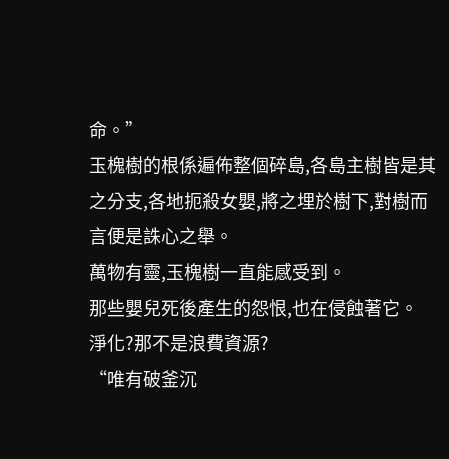命。”
玉槐樹的根係遍佈整個碎島,各島主樹皆是其之分支,各地扼殺女嬰,將之埋於樹下,對樹而言便是誅心之舉。
萬物有靈,玉槐樹一直能感受到。
那些嬰兒死後產生的怨恨,也在侵蝕著它。
淨化?那不是浪費資源?
“唯有破釜沉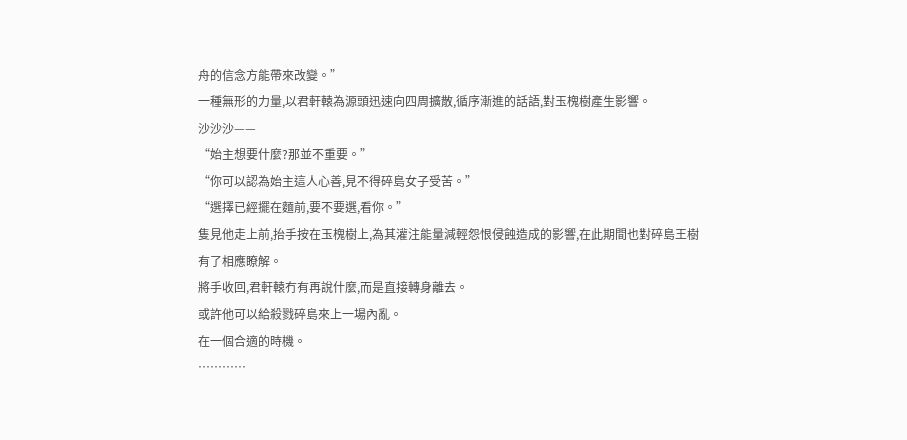舟的信念方能帶來改變。”
一種無形的力量,以君軒轅為源頭迅速向四周擴散,循序漸進的話語,對玉槐樹產生影響。
沙沙沙——
“始主想要什麼?那並不重要。”
“你可以認為始主這人心善,見不得碎島女子受苦。”
“選擇已經擺在麵前,要不要選,看你。”
隻見他走上前,抬手按在玉槐樹上,為其灌注能量減輕怨恨侵蝕造成的影響,在此期間也對碎島王樹有了相應瞭解。
將手收回,君軒轅冇有再說什麼,而是直接轉身離去。
或許他可以給殺戮碎島來上一場內亂。
在一個合適的時機。
…………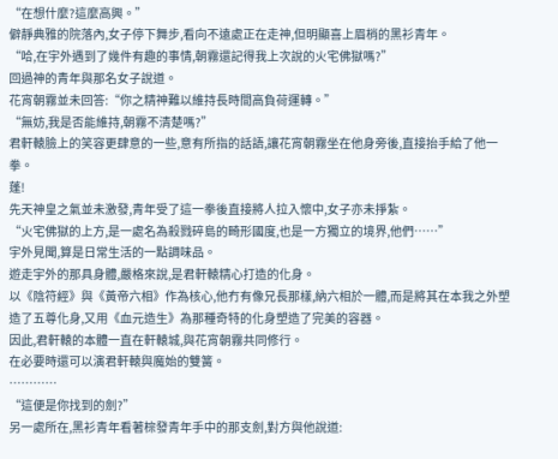“在想什麼?這麼高興。”
僻靜典雅的院落內,女子停下舞步,看向不遠處正在走神,但明顯喜上眉梢的黑衫青年。
“哈,在宇外遇到了幾件有趣的事情,朝霧還記得我上次說的火宅佛獄嗎?”
回過神的青年與那名女子說道。
花宵朝霧並未回答:“你之精神難以維持長時間高負荷運轉。”
“無妨,我是否能維持,朝霧不清楚嗎?”
君軒轅臉上的笑容更肆意的一些,意有所指的話語,讓花宵朝霧坐在他身旁後,直接抬手給了他一拳。
蓬!
先天神皇之氣並未激發,青年受了這一拳後直接將人拉入懷中,女子亦未掙紮。
“火宅佛獄的上方,是一處名為殺戮碎島的畸形國度,也是一方獨立的境界,他們……”
宇外見聞,算是日常生活的一點調味品。
遊走宇外的那具身體,嚴格來說,是君軒轅精心打造的化身。
以《陰符經》與《黃帝六相》作為核心,他冇有像兄長那樣,納六相於一體,而是將其在本我之外塑造了五尊化身,又用《血元造生》為那種奇特的化身塑造了完美的容器。
因此,君軒轅的本體一直在軒轅城,與花宵朝霧共同修行。
在必要時還可以演君軒轅與魔始的雙簧。
…………
“這便是你找到的劍?”
另一處所在,黑衫青年看著棕發青年手中的那支劍,對方與他說道: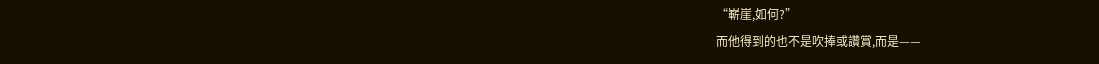“嶄崖,如何?”
而他得到的也不是吹捧或讚賞,而是——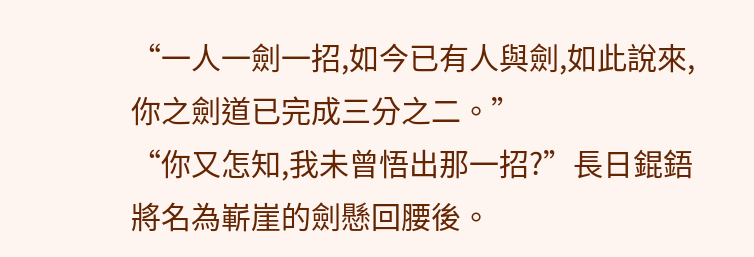“一人一劍一招,如今已有人與劍,如此說來,你之劍道已完成三分之二。”
“你又怎知,我未曾悟出那一招?”長日錕鋙將名為嶄崖的劍懸回腰後。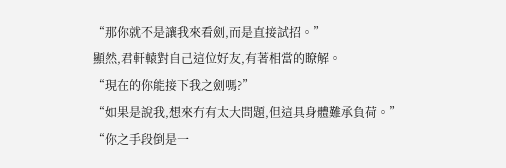“那你就不是讓我來看劍,而是直接試招。”
顯然,君軒轅對自己這位好友,有著相當的瞭解。
“現在的你能接下我之劍嗎?”
“如果是說我,想來冇有太大問題,但這具身體難承負荷。”
“你之手段倒是一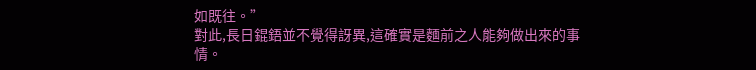如既往。”
對此,長日錕鋙並不覺得訝異,這確實是麵前之人能夠做出來的事情。